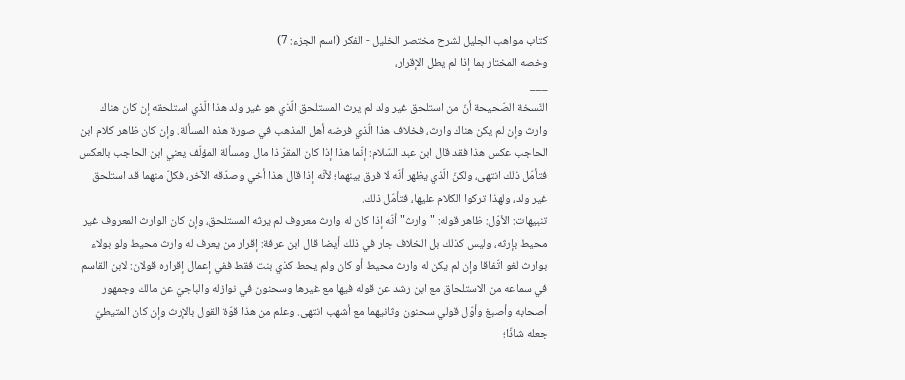كتاب مواهب الجليل لشرح مختصر الخليل - الفكر (اسم الجزء: 7)
وخصه المختار بما إذا لم يطل الإقرار،
___
النّسخة الصّحيحة أنّ من استلحق غير ولد لم يرث المستلحق الّذي هو غير ولد هذا الّذي استلحقه إن كان هناك وارث وإن لم يكن هناك وارث، فخلاف هذا الّذي فرضه أهل المذهب في صورة هذه المسألة. وإن كان ظاهر كلام ابن الحاجب عكس هذا فقد قال ابن عبد السّلام: إنّما هذا إذا كان المقرّ ذا مال ومسألة المؤلّف يعني ابن الحاجب بالعكس فتأمّل ذلك انتهى، ولكنّ الّذي يظهر أنّه لا فرق بينهما؛ لأنّه إذا قال هذا أخي وصدّقه الآخر، فكلّ منهما قد استلحق غير ولد، ولهذا تركوا الكلام عليها، فتأمّل ذلك.
تنبيهات: الأوّل: ظاهر قوله: "وارث" أنّه إذا كان له وارث معروف لم يرثه المستلحق، وإن كان الوارث المعروف غير محيط بإرثه، وليس كذلك بل الخلاف جار في ذلك أيضا قال ابن عرفة: إقرار من يعرف له وارث محيط ولو بولاء بوارث لغو اتّفاقا وإن لم يكن له وارث محيط أو كان ولم يحط كذي بنت فقط ففي إعمال إقراره قولان: لابن القاسم في سماعه من الاستلحاق مع ابن رشد عن قوله فيها مع غيرها وسحنون في نوازله والباجيّ عن مالك وجمهور أصحابه وأصبغ وأوّل قولي سحنون وثانيهما مع أشهب انتهى. وعلم من هذا قوّة القول بالإرث وإن كان المتيطيّ جعله شاذّا؛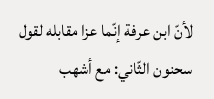لأنّ ابن عرفة إنّما عزا مقابله لقول سحنون الثّاني: مع أشهب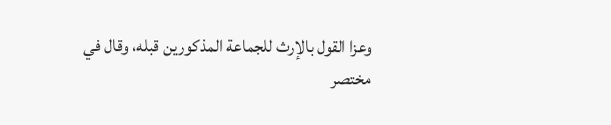وعزا القول بالإرث للجماعة المذكورين قبله، وقال في مختصر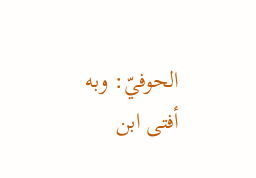الحوفيّ: وبه أفتى ابن